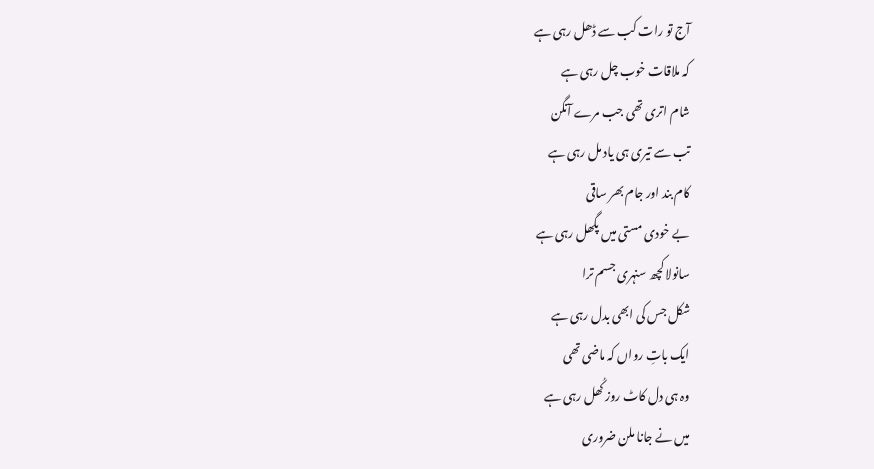آج تو رات کب سے ڈھل رہی ہے
کہ ملاقات خوب چل رہی ہے
شام اتری تھی جب مرے آنگن
تب سے تیری ہی یاد مل رہی ہے
کام بند اور جام بھر ساقی
بے خودی مستی میں پگھل رہی ہے
سانولا کچھ سنہری جسم ترا
شکل جس کی ابھی بدل رہی ہے
ایک باتِ رواں کہ ماضی تھی
وہ ہی دل کاٹ روز کُھل رہی ہے
میں نے جانا ملن ضروری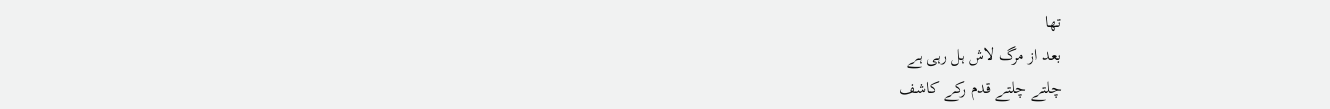تھا
بعد از مرگ لاش ہل رہی ہے
چلتے چلتے قدم رکے کاشف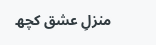منزلِ عشق کچھ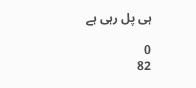ہی پل رہی ہے

0
82